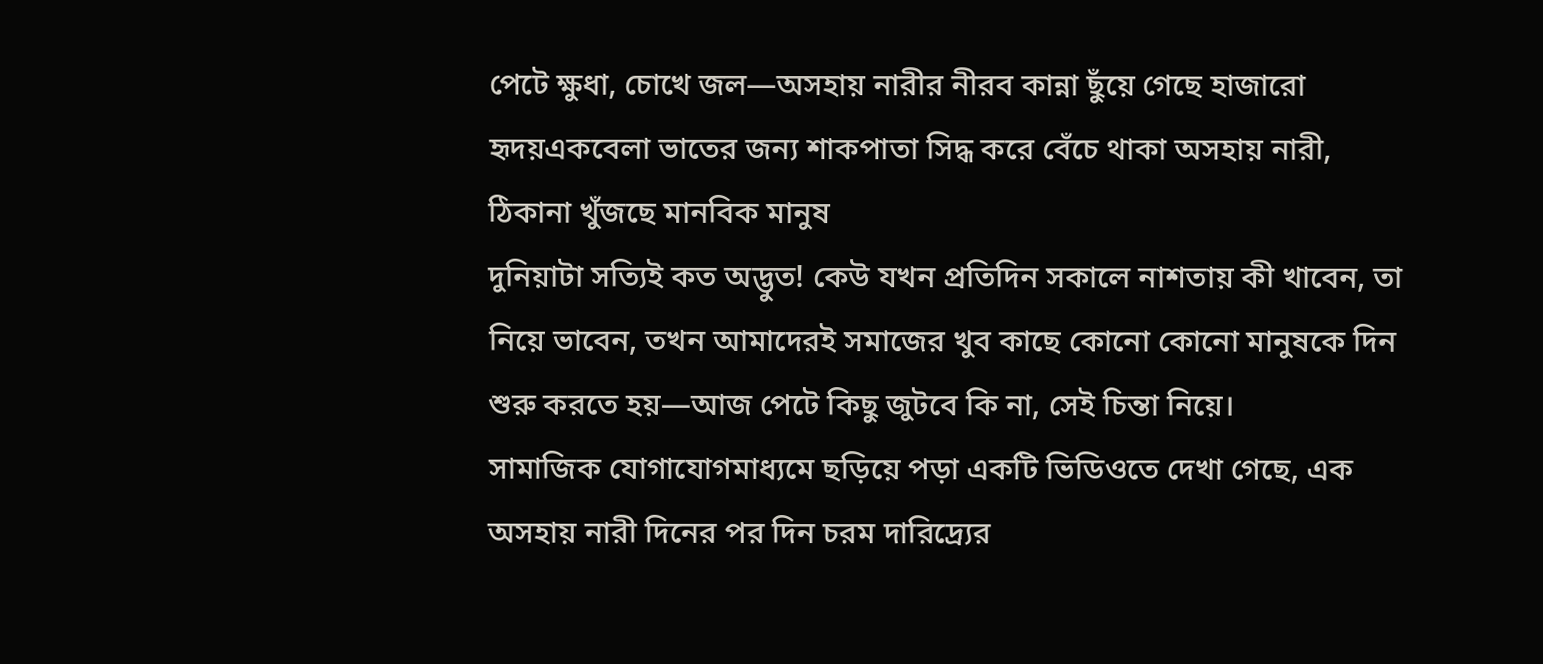পেটে ক্ষুধা, চোখে জল—অসহায় নারীর নীরব কান্না ছুঁয়ে গেছে হাজারো হৃদয়একবেলা ভাতের জন্য শাকপাতা সিদ্ধ করে বেঁচে থাকা অসহায় নারী, ঠিকানা খুঁজছে মানবিক মানুষ
দুনিয়াটা সত্যিই কত অদ্ভুত! কেউ যখন প্রতিদিন সকালে নাশতায় কী খাবেন, তা নিয়ে ভাবেন, তখন আমাদেরই সমাজের খুব কাছে কোনো কোনো মানুষকে দিন শুরু করতে হয়—আজ পেটে কিছু জুটবে কি না, সেই চিন্তা নিয়ে।
সামাজিক যোগাযোগমাধ্যমে ছড়িয়ে পড়া একটি ভিডিওতে দেখা গেছে, এক অসহায় নারী দিনের পর দিন চরম দারিদ্র্যের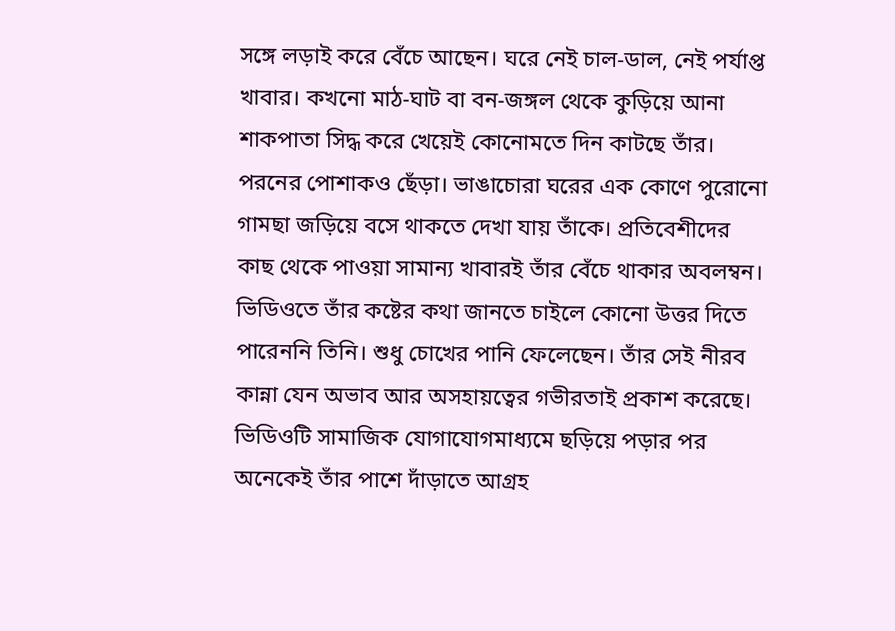সঙ্গে লড়াই করে বেঁচে আছেন। ঘরে নেই চাল-ডাল, নেই পর্যাপ্ত খাবার। কখনো মাঠ-ঘাট বা বন-জঙ্গল থেকে কুড়িয়ে আনা শাকপাতা সিদ্ধ করে খেয়েই কোনোমতে দিন কাটছে তাঁর।
পরনের পোশাকও ছেঁড়া। ভাঙাচোরা ঘরের এক কোণে পুরোনো গামছা জড়িয়ে বসে থাকতে দেখা যায় তাঁকে। প্রতিবেশীদের কাছ থেকে পাওয়া সামান্য খাবারই তাঁর বেঁচে থাকার অবলম্বন।
ভিডিওতে তাঁর কষ্টের কথা জানতে চাইলে কোনো উত্তর দিতে পারেননি তিনি। শুধু চোখের পানি ফেলেছেন। তাঁর সেই নীরব কান্না যেন অভাব আর অসহায়ত্বের গভীরতাই প্রকাশ করেছে।
ভিডিওটি সামাজিক যোগাযোগমাধ্যমে ছড়িয়ে পড়ার পর অনেকেই তাঁর পাশে দাঁড়াতে আগ্রহ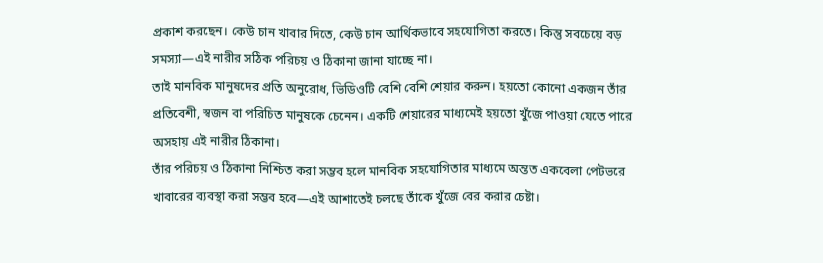প্রকাশ করছেন। কেউ চান খাবার দিতে, কেউ চান আর্থিকভাবে সহযোগিতা করতে। কিন্তু সবচেয়ে বড় সমস্যা—এই নারীর সঠিক পরিচয় ও ঠিকানা জানা যাচ্ছে না।
তাই মানবিক মানুষদের প্রতি অনুরোধ, ভিডিওটি বেশি বেশি শেয়ার করুন। হয়তো কোনো একজন তাঁর প্রতিবেশী, স্বজন বা পরিচিত মানুষকে চেনেন। একটি শেয়ারের মাধ্যমেই হয়তো খুঁজে পাওয়া যেতে পারে অসহায় এই নারীর ঠিকানা।
তাঁর পরিচয় ও ঠিকানা নিশ্চিত করা সম্ভব হলে মানবিক সহযোগিতার মাধ্যমে অন্তত একবেলা পেটভরে খাবারের ব্যবস্থা করা সম্ভব হবে—এই আশাতেই চলছে তাঁকে খুঁজে বের করার চেষ্টা।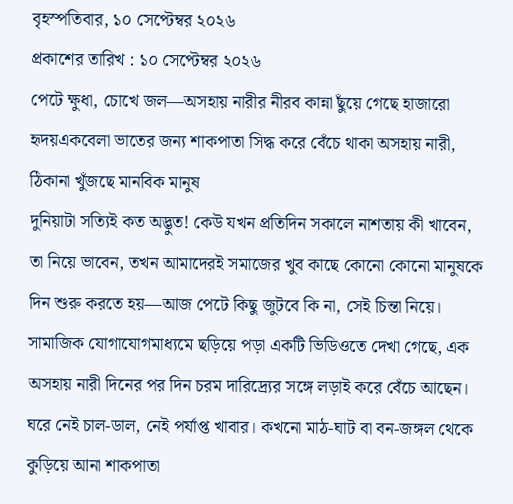বৃহস্পতিবার, ১০ সেপ্টেম্বর ২০২৬
প্রকাশের তারিখ : ১০ সেপ্টেম্বর ২০২৬
পেটে ক্ষুধা, চোখে জল—অসহায় নারীর নীরব কান্না ছুঁয়ে গেছে হাজারো হৃদয়একবেলা ভাতের জন্য শাকপাতা সিদ্ধ করে বেঁচে থাকা অসহায় নারী, ঠিকানা খুঁজছে মানবিক মানুষ
দুনিয়াটা সত্যিই কত অদ্ভুত! কেউ যখন প্রতিদিন সকালে নাশতায় কী খাবেন, তা নিয়ে ভাবেন, তখন আমাদেরই সমাজের খুব কাছে কোনো কোনো মানুষকে দিন শুরু করতে হয়—আজ পেটে কিছু জুটবে কি না, সেই চিন্তা নিয়ে।
সামাজিক যোগাযোগমাধ্যমে ছড়িয়ে পড়া একটি ভিডিওতে দেখা গেছে, এক অসহায় নারী দিনের পর দিন চরম দারিদ্র্যের সঙ্গে লড়াই করে বেঁচে আছেন। ঘরে নেই চাল-ডাল, নেই পর্যাপ্ত খাবার। কখনো মাঠ-ঘাট বা বন-জঙ্গল থেকে কুড়িয়ে আনা শাকপাতা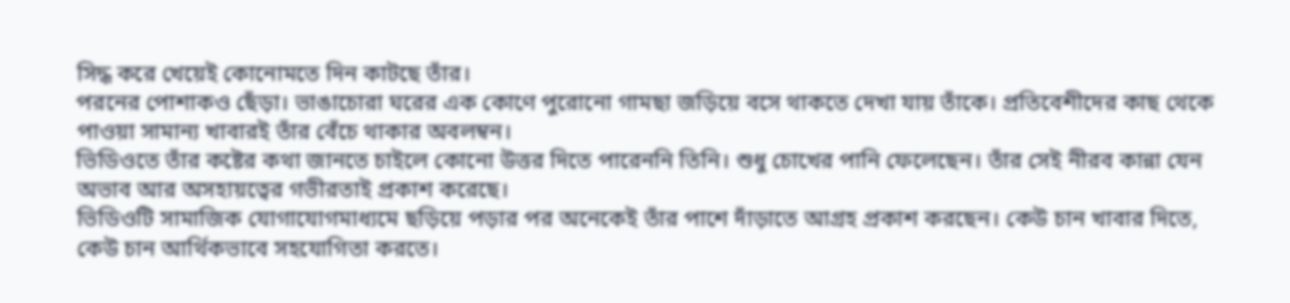সিদ্ধ করে খেয়েই কোনোমতে দিন কাটছে তাঁর।
পরনের পোশাকও ছেঁড়া। ভাঙাচোরা ঘরের এক কোণে পুরোনো গামছা জড়িয়ে বসে থাকতে দেখা যায় তাঁকে। প্রতিবেশীদের কাছ থেকে পাওয়া সামান্য খাবারই তাঁর বেঁচে থাকার অবলম্বন।
ভিডিওতে তাঁর কষ্টের কথা জানতে চাইলে কোনো উত্তর দিতে পারেননি তিনি। শুধু চোখের পানি ফেলেছেন। তাঁর সেই নীরব কান্না যেন অভাব আর অসহায়ত্বের গভীরতাই প্রকাশ করেছে।
ভিডিওটি সামাজিক যোগাযোগমাধ্যমে ছড়িয়ে পড়ার পর অনেকেই তাঁর পাশে দাঁড়াতে আগ্রহ প্রকাশ করছেন। কেউ চান খাবার দিতে, কেউ চান আর্থিকভাবে সহযোগিতা করতে।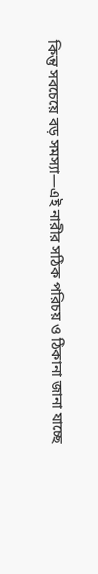কিন্তু সবচেয়ে বড় সমস্যা—এই নারীর সঠিক পরিচয় ও ঠিকানা জানা যাচ্ছে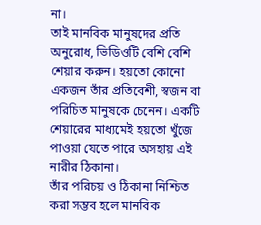না।
তাই মানবিক মানুষদের প্রতি অনুরোধ, ভিডিওটি বেশি বেশি শেয়ার করুন। হয়তো কোনো একজন তাঁর প্রতিবেশী, স্বজন বা পরিচিত মানুষকে চেনেন। একটি শেয়ারের মাধ্যমেই হয়তো খুঁজে পাওয়া যেতে পারে অসহায় এই নারীর ঠিকানা।
তাঁর পরিচয় ও ঠিকানা নিশ্চিত করা সম্ভব হলে মানবিক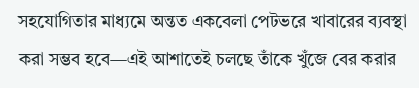সহযোগিতার মাধ্যমে অন্তত একবেলা পেটভরে খাবারের ব্যবস্থা করা সম্ভব হবে—এই আশাতেই চলছে তাঁকে খুঁজে বের করার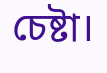চেষ্টা।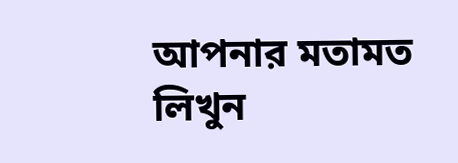আপনার মতামত লিখুন